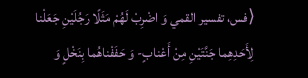⟨فس، تفسير القمي وَ اضْرِبْ لَهُمْ مَثَلًا رَجُلَيْنِ جَعَلْنا لِأَحَدِهِما جَنَّتَيْنِ مِنْ أَعْنابٍ- وَ حَفَفْناهُما بِنَخْلٍ وَ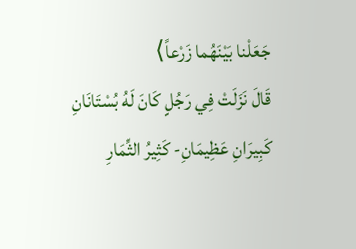جَعَلْنا بَيْنَهُما زَرْعاً⟩
قَالَ نَزَلَتْ فِي رَجُلٍ كَانَ لَهُ بُسْتَانَانِ كَبِيرَانِ عَظِيمَانِ- كَثِيرُ الثِّمَارِ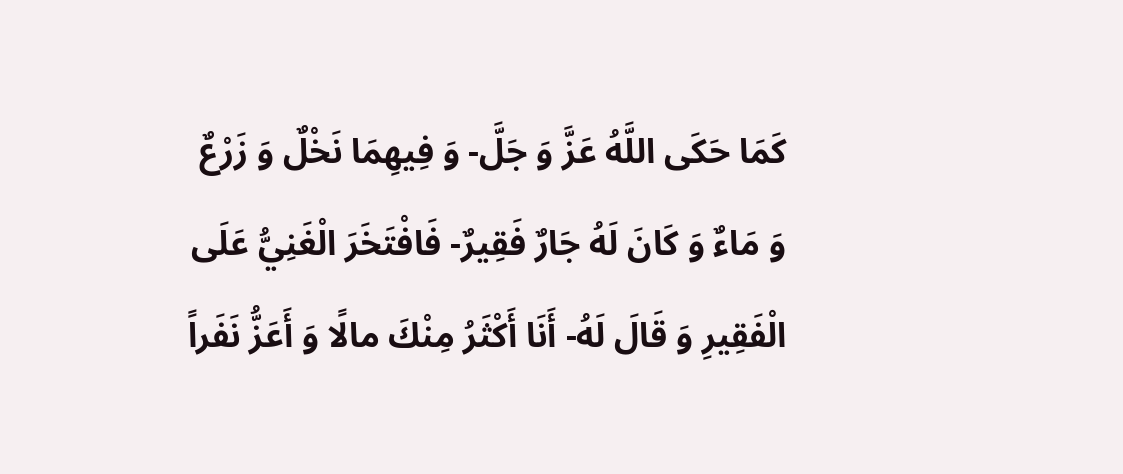كَمَا حَكَى اللَّهُ عَزَّ وَ جَلَّ- وَ فِيهِمَا نَخْلٌ وَ زَرْعٌ وَ مَاءٌ وَ كَانَ لَهُ جَارٌ فَقِيرٌ- فَافْتَخَرَ الْغَنِيُّ عَلَى الْفَقِيرِ وَ قَالَ لَهُ- أَنَا أَكْثَرُ مِنْكَ مالًا وَ أَعَزُّ نَفَراً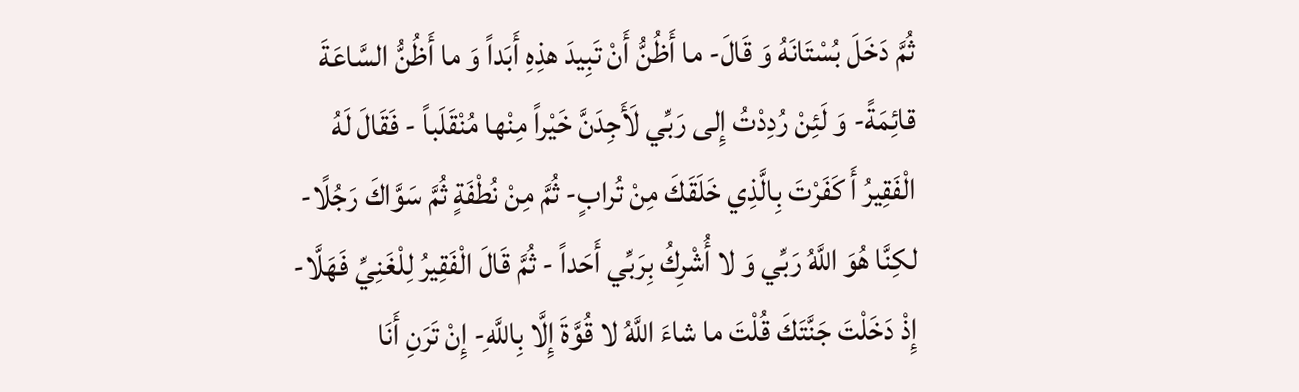ثُمَّ دَخَلَ بُسْتَانَهُ وَ قَالَ- ما أَظُنُّ أَنْ تَبِيدَ هذِهِ أَبَداً وَ ما أَظُنُّ السَّاعَةَ قائِمَةً- وَ لَئِنْ رُدِدْتُ إِلى رَبِّي لَأَجِدَنَّ خَيْراً مِنْها مُنْقَلَباً - فَقَالَ لَهُ الْفَقِيرُ أَ كَفَرْتَ بِالَّذِي خَلَقَكَ مِنْ تُرابٍ- ثُمَّ مِنْ نُطْفَةٍ ثُمَّ سَوَّاكَ رَجُلًا- لكِنَّا هُوَ اللَّهُ رَبِّي وَ لا أُشْرِكُ بِرَبِّي أَحَداً - ثُمَّ قَالَ الْفَقِيرُ لِلْغَنِيِّ فَهَلَّا- إِذْ دَخَلْتَ جَنَّتَكَ قُلْتَ ما شاءَ اللَّهُ لا قُوَّةَ إِلَّا بِاللَّهِ- إِنْ تَرَنِ أَنَا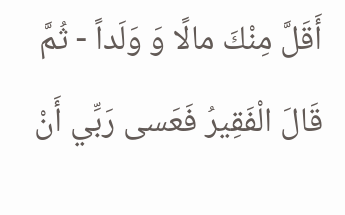أَقَلَّ مِنْكَ مالًا وَ وَلَداً - ثُمَّ قَالَ الْفَقِيرُ فَعَسى رَبِّي أَنْ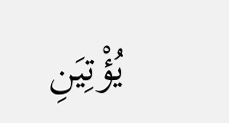يُؤْتِيَنِ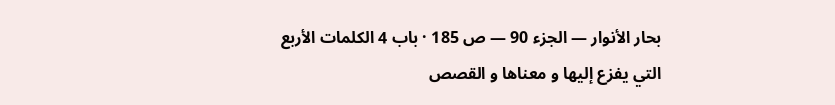بحار الأنوار — الجزء 90 — ص 185 · باب 4 الكلمات الأربع التي يفزع إليها و معناها و القصص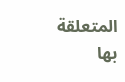المتعلقة بها